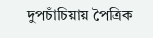দুপচাঁচিয়ায় পৈত্রিক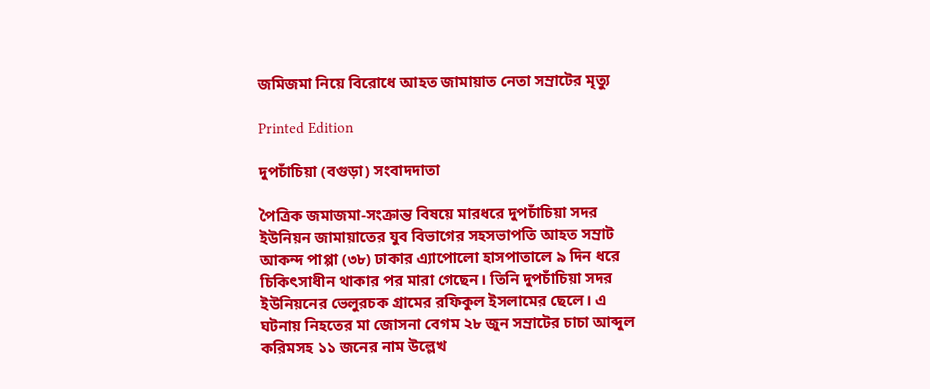জমিজমা নিয়ে বিরোধে আহত জামায়াত নেতা সম্রাটের মৃত্যু

Printed Edition

দুপচাঁচিয়া (বগুড়া) সংবাদদাতা

পৈত্রিক জমাজমা-সংক্রান্ত বিষয়ে মারধরে দুপচাঁচিয়া সদর ইউনিয়ন জামায়াতের যুব বিভাগের সহসভাপতি আহত সম্রাট আকন্দ পাপ্পা (৩৮) ঢাকার এ্যাপোলো হাসপাতালে ৯ দিন ধরে চিকিৎসাধীন থাকার পর মারা গেছেন। তিনি দুপচাঁচিয়া সদর ইউনিয়নের ভেলুরচক গ্রামের রফিকুল ইসলামের ছেলে। এ ঘটনায় নিহতের মা জোসনা বেগম ২৮ জুন সম্রাটের চাচা আব্দুল করিমসহ ১১ জনের নাম উল্লেখ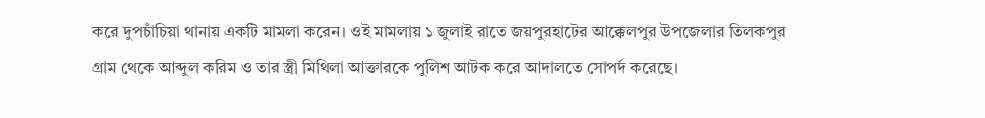করে দুপচাঁচিয়া থানায় একটি মামলা করেন। ওই মামলায় ১ জুলাই রাতে জয়পুরহাটের আক্কেলপুর উপজেলার তিলকপুর গ্রাম থেকে আব্দুল করিম ও তার স্ত্রী মিথিলা আক্তারকে পুলিশ আটক করে আদালতে সোপর্দ করেছে।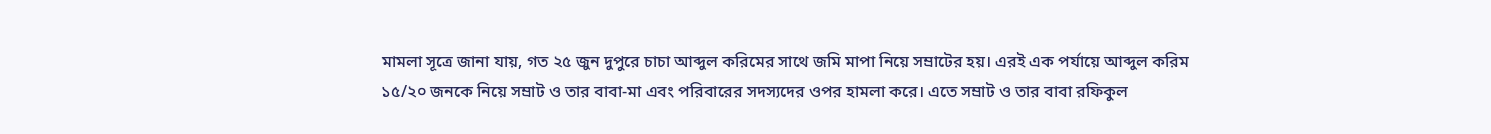মামলা সূত্রে জানা যায়, গত ২৫ জুন দুপুরে চাচা আব্দুল করিমের সাথে জমি মাপা নিয়ে সম্রাটের হয়। এরই এক পর্যায়ে আব্দুল করিম ১৫/২০ জনকে নিয়ে সম্রাট ও তার বাবা-মা এবং পরিবারের সদস্যদের ওপর হামলা করে। এতে সম্রাট ও তার বাবা রফিকুল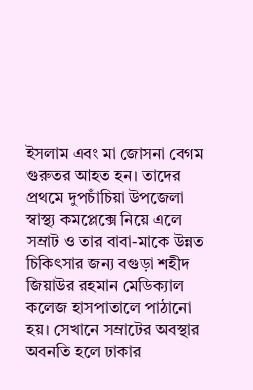ইসলাম এবং মা জোসনা বেগম গুরুতর আহত হন। তাদের প্রথমে দুপচাঁচিয়া উপজেলা স্বাস্থ্য কমপ্লেক্সে নিয়ে এলে সম্রাট ও তার বাবা-মাকে উন্নত চিকিৎসার জন্য বগুড়া শহীদ জিয়াউর রহমান মেডিক্যাল কলেজ হাসপাতালে পাঠানো হয়। সেখানে সম্রাটের অবস্থার অবনতি হলে ঢাকার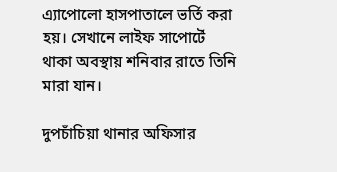এ্যাপোলো হাসপাতালে ভর্তি করা হয়। সেখানে লাইফ সাপোর্টে থাকা অবস্থায় শনিবার রাতে তিনি মারা যান।

দুপচাঁচিয়া থানার অফিসার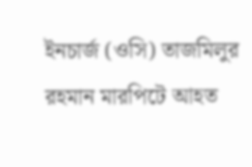ইনচার্জ (ওসি) তাজমিলুর রহমান মারপিটে আহত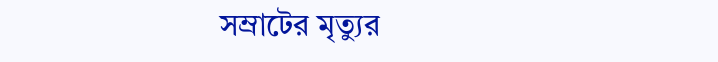সম্রাটের মৃত্যুর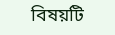বিষয়টি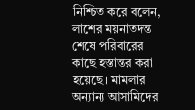নিশ্চিত করে বলেন, লাশের ময়নাতদন্ত শেষে পরিবারের কাছে হস্তান্তর করা হয়েছে। মামলার অন্যান্য আসামিদের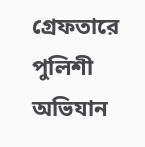গ্রেফতারে পুলিশী অভিযান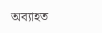অব্যাহত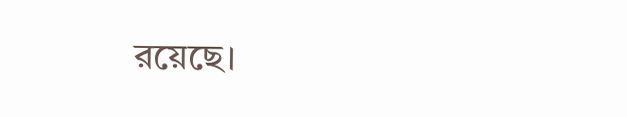রয়েছে।